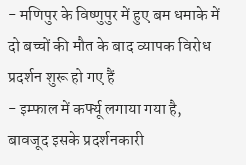- मणिपुर के विष्णुपुर में हुए बम धमाके में दो बच्चों की मौत के बाद व्यापक विरोध प्रदर्शन शुरू हो गए हैं
- इम्फाल में कर्फ्यू लगाया गया है, बावजूद इसके प्रदर्शनकारी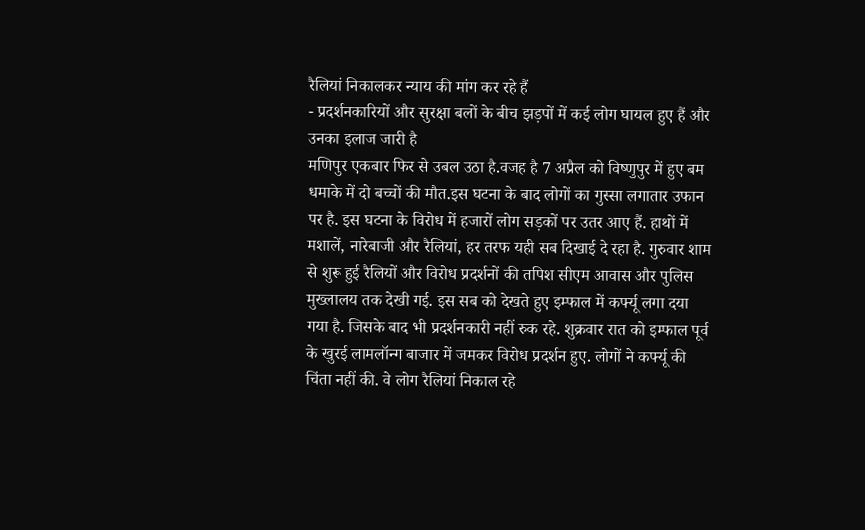रैलियां निकालकर न्याय की मांग कर रहे हैं
- प्रदर्शनकारियों और सुरक्षा बलों के बीच झड़पों में कई लोग घायल हुए हैं और उनका इलाज जारी है
मणिपुर एकबार फिर से उबल उठा है.वजह है 7 अप्रैल को विष्णुपुर में हुए बम धमाके में दो बच्चों की मौत.इस घटना के बाद लोगों का गुस्सा लगातार उफान पर है. इस घटना के विरोध में हजारों लोग सड़कों पर उतर आए हैं. हाथों में मशालें, नारेबाजी और रैलियां, हर तरफ यही सब दिखाई दे रहा है. गुरुवार शाम से शुरू हुई रैलियों और विरोध प्रदर्शनों की तपिश सीएम आवास और पुलिस मुख्लालय तक देखी गई. इस सब को देखते हुए इम्फाल में कर्फ्यू लगा दया गया है. जिसके बाद भी प्रदर्शनकारी नहीं रुक रहे. शुक्रवार रात को इम्फाल पूर्व के खुरई लामलॉन्ग बाजार में जमकर विरोध प्रदर्शन हुए. लोगों ने कर्फ्यू की चिंता नहीं की. वे लोग रैलियां निकाल रहे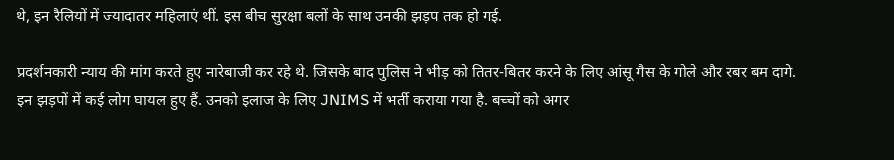थे, इन रैलियों में ज्यादातर महिलाएं थीं. इस बीच सुरक्षा बलों के साथ उनकी झड़प तक हो गई.

प्रदर्शनकारी न्याय की मांग करते हुए नारेबाजी कर रहे थे. जिसके बाद पुलिस ने भीड़ को तितर-बितर करने के लिए आंसू गैस के गोले और रबर बम दागे. इन झड़पों में कई लोग घायल हुए हैं. उनको इलाज के लिए JNIMS में भर्ती कराया गया है. बच्चों को अगर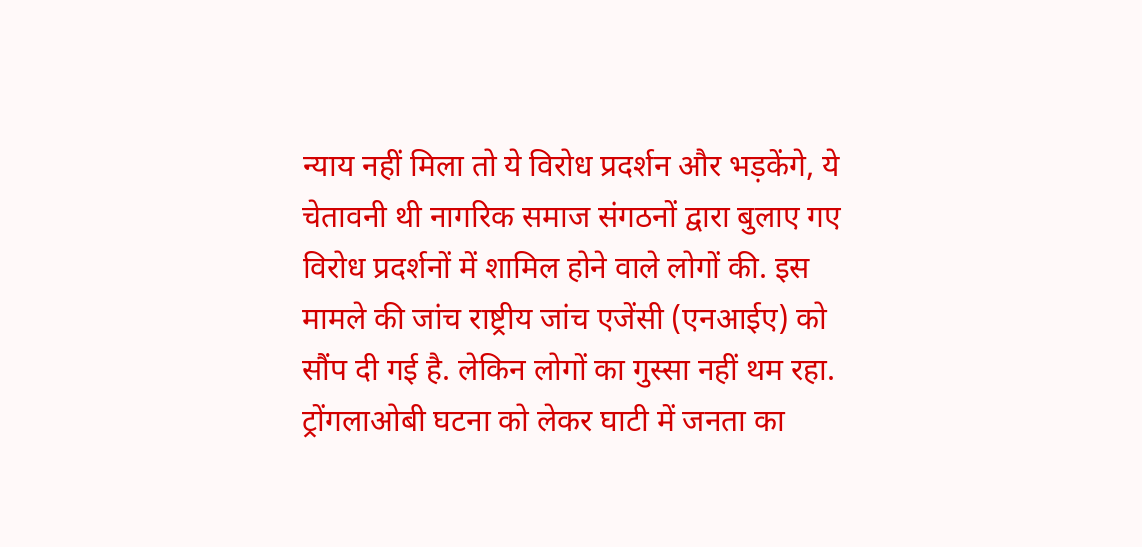न्याय नहीं मिला तो ये विरोध प्रदर्शन और भड़केंगे, ये चेतावनी थी नागरिक समाज संगठनों द्वारा बुलाए गए विरोध प्रदर्शनों में शामिल होने वाले लोगों की. इस मामले की जांच राष्ट्रीय जांच एजेंसी (एनआईए) को सौंप दी गई है. लेकिन लोगों का गुस्सा नहीं थम रहा. ट्रोंगलाओबी घटना को लेकर घाटी में जनता का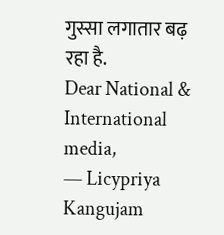गुस्सा लगातार बढ़ रहा है.
Dear National & International media,
— Licypriya Kangujam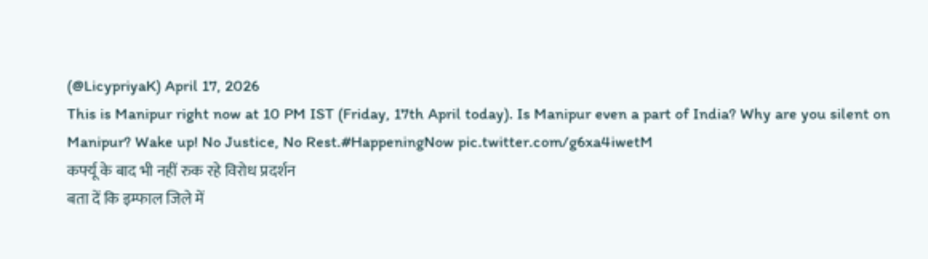(@LicypriyaK) April 17, 2026
This is Manipur right now at 10 PM IST (Friday, 17th April today). Is Manipur even a part of India? Why are you silent on Manipur? Wake up! No Justice, No Rest.#HappeningNow pic.twitter.com/g6xa4iwetM
कर्फ्यू के बाद भी नहीं रुक रहे विरोध प्रदर्शन
बता दें कि इम्फाल जिले में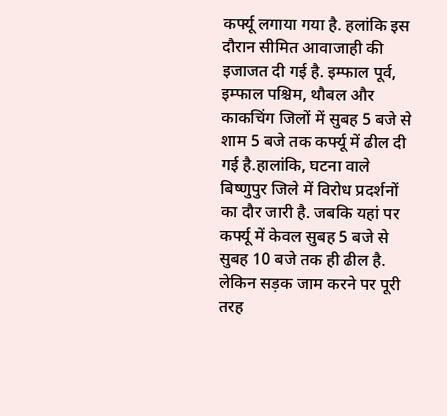कर्फ्यू लगाया गया है. हलांकि इस दौरान सीमित आवाजाही की इजाजत दी गई है. इम्फाल पूर्व, इम्फाल पश्चिम, थौबल और काकचिंग जिलों में सुबह 5 बजे से शाम 5 बजे तक कर्फ्यू में ढील दी गई है.हालांकि, घटना वाले बिष्णुपुर जिले में विरोध प्रदर्शनों का दौर जारी है. जबकि यहां पर कर्फ्यू में केवल सुबह 5 बजे से सुबह 10 बजे तक ही ढील है. लेकिन सड़क जाम करने पर पूरी तरह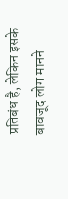प्रतिबंध है, लेकिन इसके बावजूद लोग मानने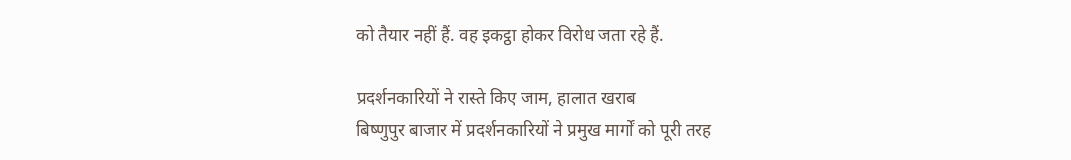को तैयार नहीं हैं. वह इकट्ठा होकर विरोध जता रहे हैं.

प्रदर्शनकारियों ने रास्ते किए जाम, हालात खराब
बिष्णुपुर बाजार में प्रदर्शनकारियों ने प्रमुख मार्गों को पूरी तरह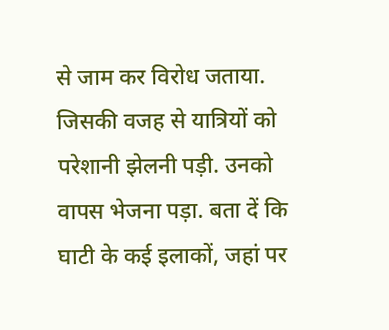से जाम कर विरोध जताया. जिसकी वजह से यात्रियों को परेशानी झेलनी पड़ी. उनको वापस भेजना पड़ा. बता दें कि घाटी के कई इलाकों, जहां पर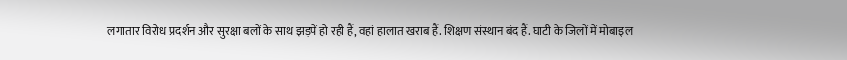लगातार विरोध प्रदर्शन और सुरक्षा बलों के साथ झड़पें हो रही हैं, वहां हालात खराब हैं. शिक्षण संस्थान बंद हैं. घाटी के जिलों में मोबाइल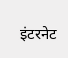इंटरनेट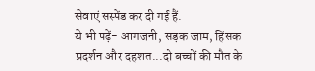सेवाएं सस्पेंड कर दी गई हैं.
ये भी पढ़ें- आगजनी, सड़क जाम, हिंसक प्रदर्शन और दहशत...दो बच्चों की मौत के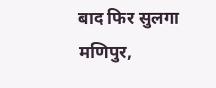बाद फिर सुलगा मणिपुर,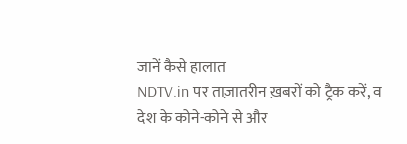जानें कैसे हालात
NDTV.in पर ताज़ातरीन ख़बरों को ट्रैक करें, व देश के कोने-कोने से और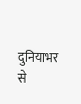दुनियाभर से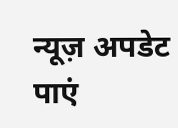न्यूज़ अपडेट पाएं